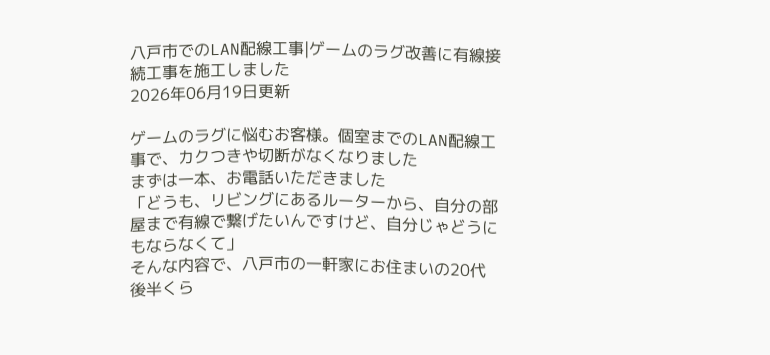八戸市でのLAN配線工事|ゲームのラグ改善に有線接続工事を施工しました
2026年06月19日更新

ゲームのラグに悩むお客様。個室までのLAN配線工事で、カクつきや切断がなくなりました
まずは一本、お電話いただきました
「どうも、リビングにあるルーターから、自分の部屋まで有線で繋げたいんですけど、自分じゃどうにもならなくて」
そんな内容で、八戸市の一軒家にお住まいの20代後半くら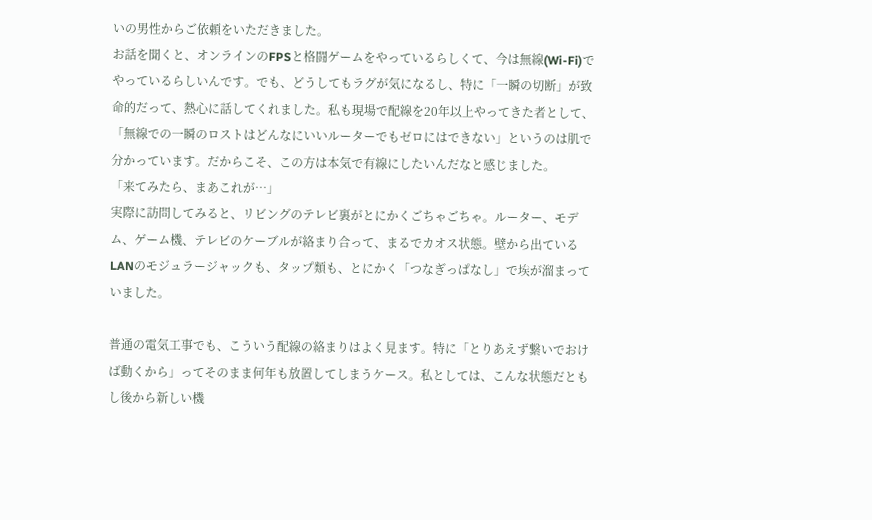いの男性からご依頼をいただきました。
お話を聞くと、オンラインのFPSと格闘ゲームをやっているらしくて、今は無線(Wi-Fi)でやっているらしいんです。でも、どうしてもラグが気になるし、特に「一瞬の切断」が致命的だって、熱心に話してくれました。私も現場で配線を20年以上やってきた者として、「無線での一瞬のロストはどんなにいいルーターでもゼロにはできない」というのは肌で分かっています。だからこそ、この方は本気で有線にしたいんだなと感じました。
「来てみたら、まあこれが…」
実際に訪問してみると、リビングのテレビ裏がとにかくごちゃごちゃ。ルーター、モデム、ゲーム機、テレビのケーブルが絡まり合って、まるでカオス状態。壁から出ているLANのモジュラージャックも、タップ類も、とにかく「つなぎっぱなし」で埃が溜まっていました。

普通の電気工事でも、こういう配線の絡まりはよく見ます。特に「とりあえず繋いでおけば動くから」ってそのまま何年も放置してしまうケース。私としては、こんな状態だともし後から新しい機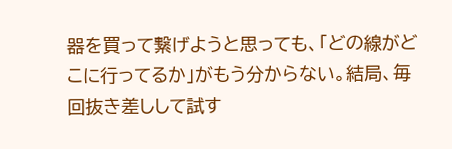器を買って繋げようと思っても、「どの線がどこに行ってるか」がもう分からない。結局、毎回抜き差しして試す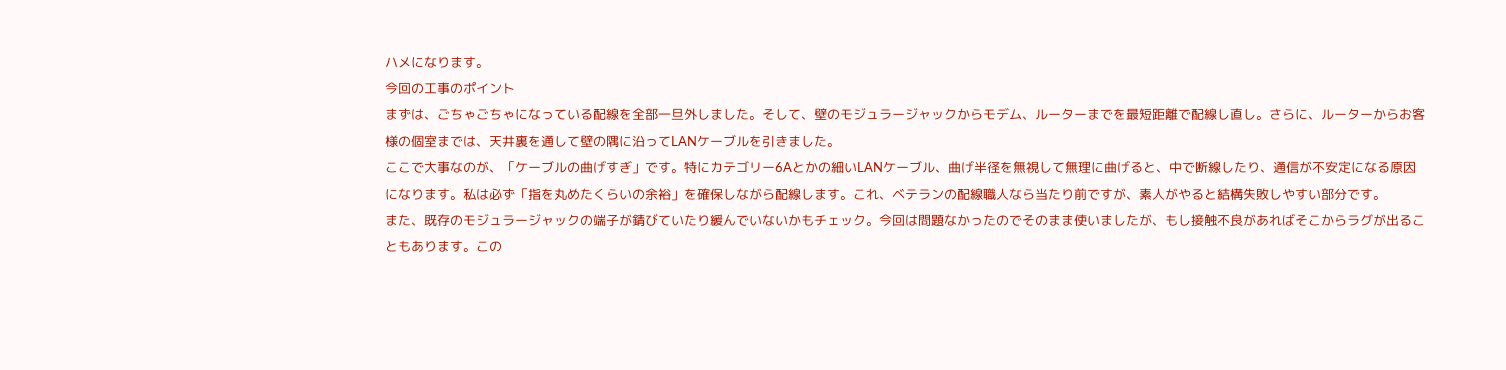ハメになります。
今回の工事のポイント
まずは、ごちゃごちゃになっている配線を全部一旦外しました。そして、壁のモジュラージャックからモデム、ルーターまでを最短距離で配線し直し。さらに、ルーターからお客様の個室までは、天井裏を通して壁の隅に沿ってLANケーブルを引きました。
ここで大事なのが、「ケーブルの曲げすぎ」です。特にカテゴリー6Aとかの細いLANケーブル、曲げ半径を無視して無理に曲げると、中で断線したり、通信が不安定になる原因になります。私は必ず「指を丸めたくらいの余裕」を確保しながら配線します。これ、ベテランの配線職人なら当たり前ですが、素人がやると結構失敗しやすい部分です。
また、既存のモジュラージャックの端子が錆びていたり緩んでいないかもチェック。今回は問題なかったのでそのまま使いましたが、もし接触不良があればそこからラグが出ることもあります。この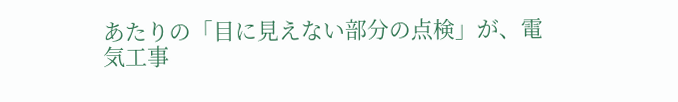あたりの「目に見えない部分の点検」が、電気工事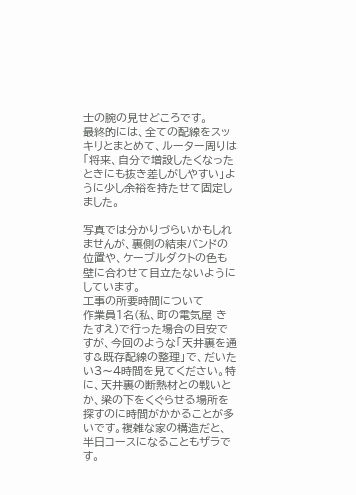士の腕の見せどころです。
最終的には、全ての配線をスッキリとまとめて、ルーター周りは「将来、自分で増設したくなったときにも抜き差しがしやすい」ように少し余裕を持たせて固定しました。

写真では分かりづらいかもしれませんが、裏側の結束バンドの位置や、ケーブルダクトの色も壁に合わせて目立たないようにしています。
工事の所要時間について
作業員1名(私、町の電気屋 きたすえ)で行った場合の目安ですが、今回のような「天井裏を通す&既存配線の整理」で、だいたい3〜4時間を見てください。特に、天井裏の断熱材との戦いとか、梁の下をくぐらせる場所を探すのに時間がかかることが多いです。複雑な家の構造だと、半日コースになることもザラです。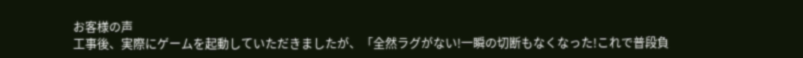お客様の声
工事後、実際にゲームを起動していただきましたが、「全然ラグがない!一瞬の切断もなくなった!これで普段負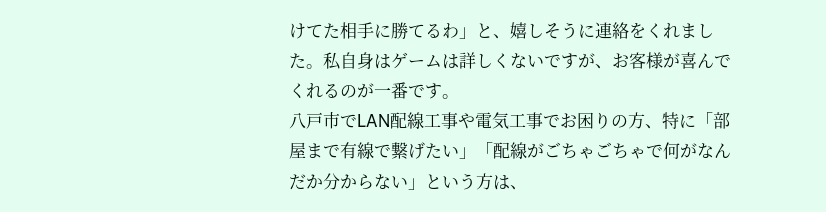けてた相手に勝てるわ」と、嬉しそうに連絡をくれました。私自身はゲームは詳しくないですが、お客様が喜んでくれるのが一番です。
八戸市でLAN配線工事や電気工事でお困りの方、特に「部屋まで有線で繋げたい」「配線がごちゃごちゃで何がなんだか分からない」という方は、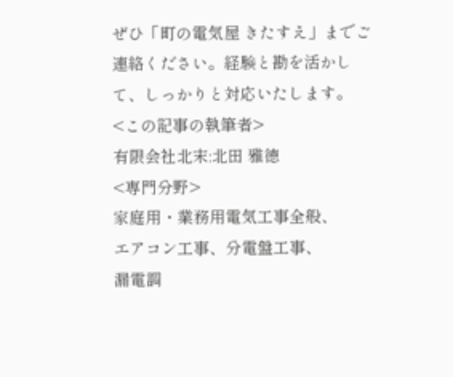ぜひ「町の電気屋 きたすえ」までご連絡ください。経験と勘を活かして、しっかりと対応いたします。
<この記事の執筆者>
有限会社北末:北田 雅徳
<専門分野>
家庭用・業務用電気工事全般、
エアコン工事、分電盤工事、
漏電調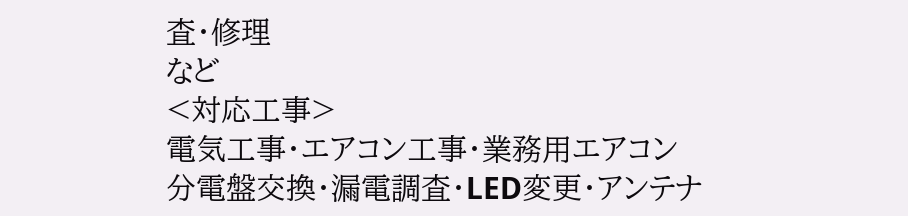査・修理
など
<対応工事>
電気工事・エアコン工事・業務用エアコン
分電盤交換・漏電調査・LED変更・アンテナ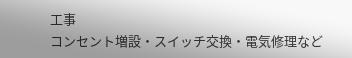工事
コンセント増設・スイッチ交換・電気修理など